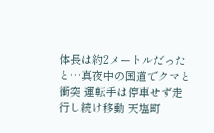体長は約2メートルだったと…真夜中の国道でクマと衝突 運転手は停車せず走行し続け移動 天塩町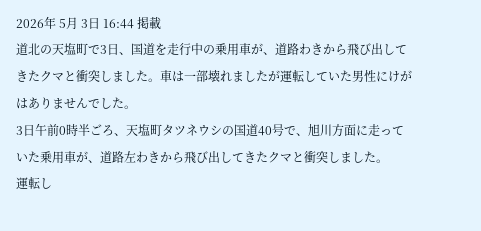2026年 5月 3日 16:44 掲載
道北の天塩町で3日、国道を走行中の乗用車が、道路わきから飛び出してきたクマと衝突しました。車は一部壊れましたが運転していた男性にけがはありませんでした。
3日午前0時半ごろ、天塩町タツネウシの国道40号で、旭川方面に走っていた乗用車が、道路左わきから飛び出してきたクマと衝突しました。
運転し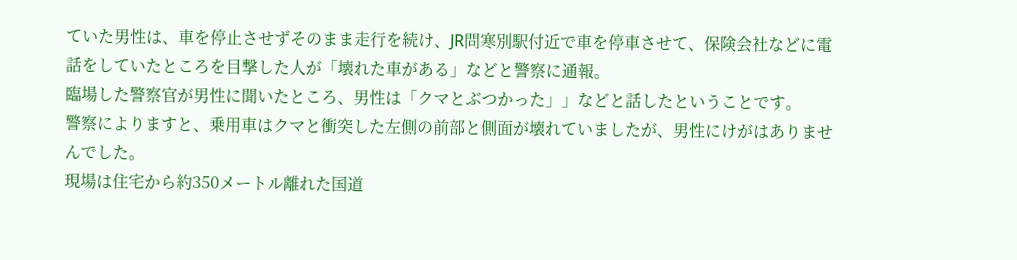ていた男性は、車を停止させずそのまま走行を続け、JR問寒別駅付近で車を停車させて、保険会社などに電話をしていたところを目撃した人が「壊れた車がある」などと警察に通報。
臨場した警察官が男性に聞いたところ、男性は「クマとぶつかった」」などと話したということです。
警察によりますと、乗用車はクマと衝突した左側の前部と側面が壊れていましたが、男性にけがはありませんでした。
現場は住宅から約350メートル離れた国道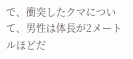で、衝突したクマについて、男性は体長が2メートルほどだ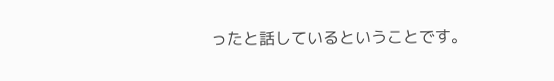ったと話しているということです。